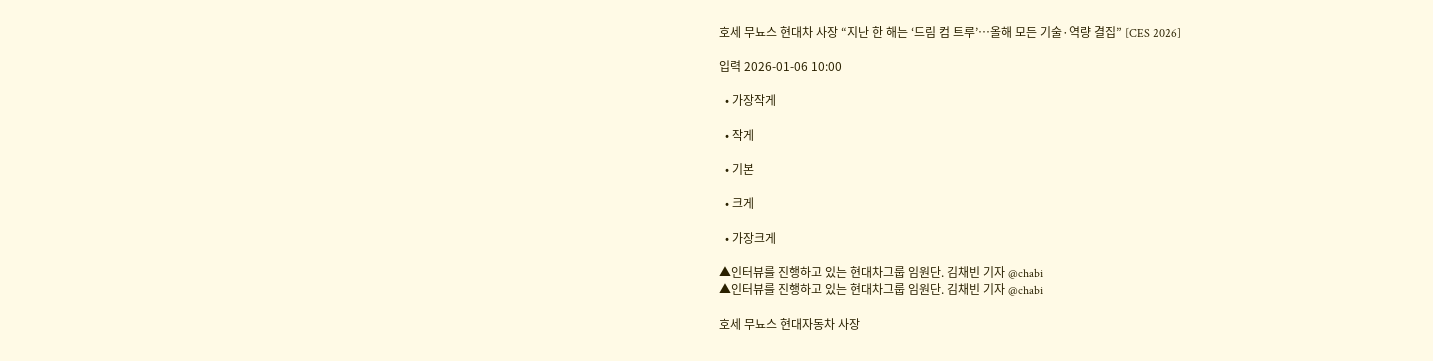호세 무뇨스 현대차 사장 “지난 한 해는 ‘드림 컴 트루’…올해 모든 기술·역량 결집” [CES 2026]

입력 2026-01-06 10:00

  • 가장작게

  • 작게

  • 기본

  • 크게

  • 가장크게

▲인터뷰를 진행하고 있는 현대차그룹 임원단. 김채빈 기자 @chabi
▲인터뷰를 진행하고 있는 현대차그룹 임원단. 김채빈 기자 @chabi

호세 무뇨스 현대자동차 사장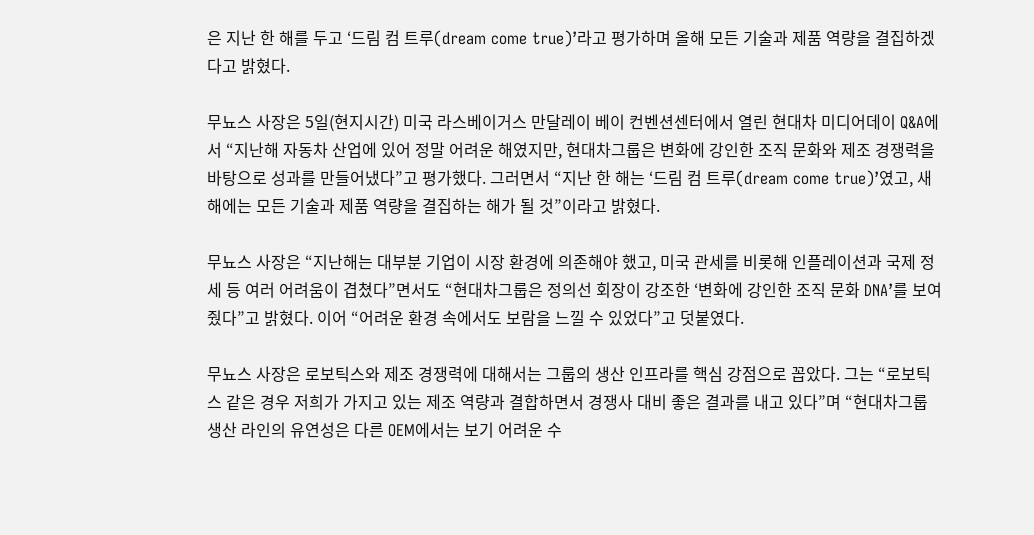은 지난 한 해를 두고 ‘드림 컴 트루(dream come true)’라고 평가하며 올해 모든 기술과 제품 역량을 결집하겠다고 밝혔다.

무뇨스 사장은 5일(현지시간) 미국 라스베이거스 만달레이 베이 컨벤션센터에서 열린 현대차 미디어데이 Q&A에서 “지난해 자동차 산업에 있어 정말 어려운 해였지만, 현대차그룹은 변화에 강인한 조직 문화와 제조 경쟁력을 바탕으로 성과를 만들어냈다”고 평가했다. 그러면서 “지난 한 해는 ‘드림 컴 트루(dream come true)’였고, 새해에는 모든 기술과 제품 역량을 결집하는 해가 될 것”이라고 밝혔다.

무뇨스 사장은 “지난해는 대부분 기업이 시장 환경에 의존해야 했고, 미국 관세를 비롯해 인플레이션과 국제 정세 등 여러 어려움이 겹쳤다”면서도 “현대차그룹은 정의선 회장이 강조한 ‘변화에 강인한 조직 문화 DNA’를 보여줬다”고 밝혔다. 이어 “어려운 환경 속에서도 보람을 느낄 수 있었다”고 덧붙였다.

무뇨스 사장은 로보틱스와 제조 경쟁력에 대해서는 그룹의 생산 인프라를 핵심 강점으로 꼽았다. 그는 “로보틱스 같은 경우 저희가 가지고 있는 제조 역량과 결합하면서 경쟁사 대비 좋은 결과를 내고 있다”며 “현대차그룹 생산 라인의 유연성은 다른 OEM에서는 보기 어려운 수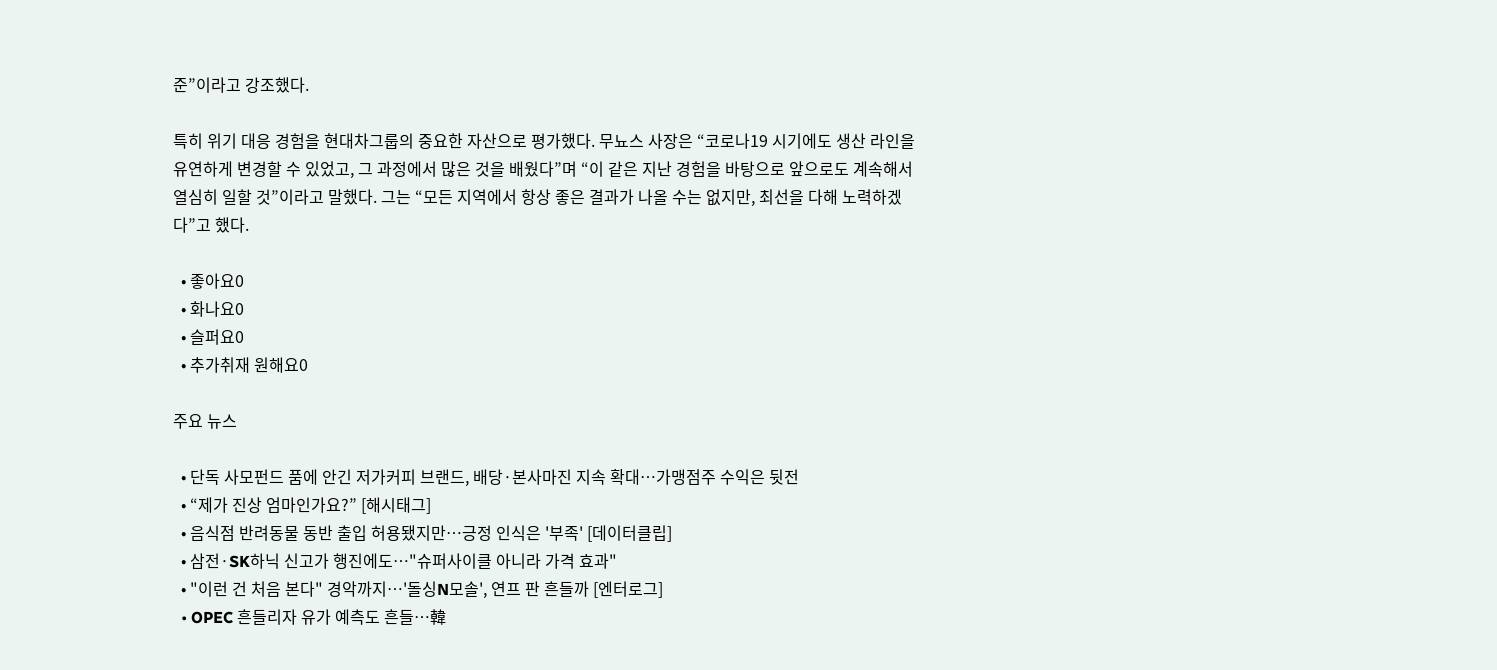준”이라고 강조했다.

특히 위기 대응 경험을 현대차그룹의 중요한 자산으로 평가했다. 무뇨스 사장은 “코로나19 시기에도 생산 라인을 유연하게 변경할 수 있었고, 그 과정에서 많은 것을 배웠다”며 “이 같은 지난 경험을 바탕으로 앞으로도 계속해서 열심히 일할 것”이라고 말했다. 그는 “모든 지역에서 항상 좋은 결과가 나올 수는 없지만, 최선을 다해 노력하겠다”고 했다.

  • 좋아요0
  • 화나요0
  • 슬퍼요0
  • 추가취재 원해요0

주요 뉴스

  • 단독 사모펀드 품에 안긴 저가커피 브랜드, 배당·본사마진 지속 확대…가맹점주 수익은 뒷전
  • “제가 진상 엄마인가요?” [해시태그]
  • 음식점 반려동물 동반 출입 허용됐지만…긍정 인식은 '부족' [데이터클립]
  • 삼전·SK하닉 신고가 행진에도⋯"슈퍼사이클 아니라 가격 효과"
  • "이런 건 처음 본다" 경악까지⋯'돌싱N모솔', 연프 판 흔들까 [엔터로그]
  • OPEC 흔들리자 유가 예측도 흔들…韓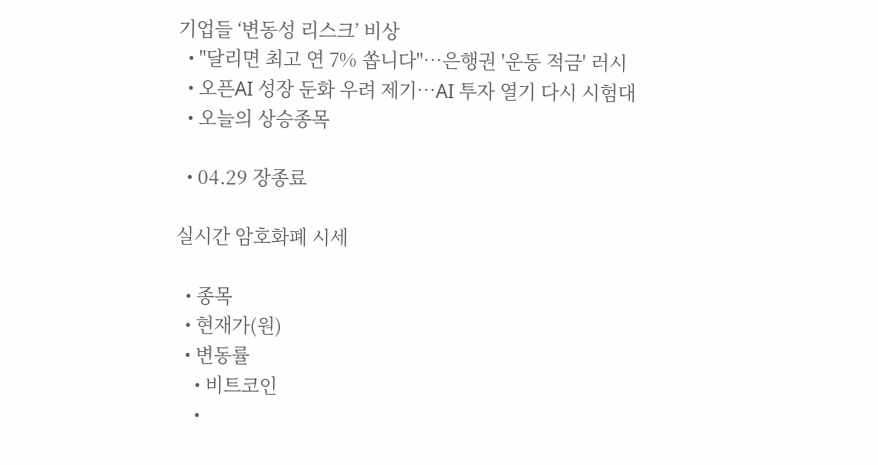기업들 ‘변동성 리스크’ 비상
  • "달리면 최고 연 7% 쏩니다"…은행권 '운동 적금' 러시
  • 오픈AI 성장 둔화 우려 제기⋯AI 투자 열기 다시 시험대
  • 오늘의 상승종목

  • 04.29 장종료

실시간 암호화폐 시세

  • 종목
  • 현재가(원)
  • 변동률
    • 비트코인
    •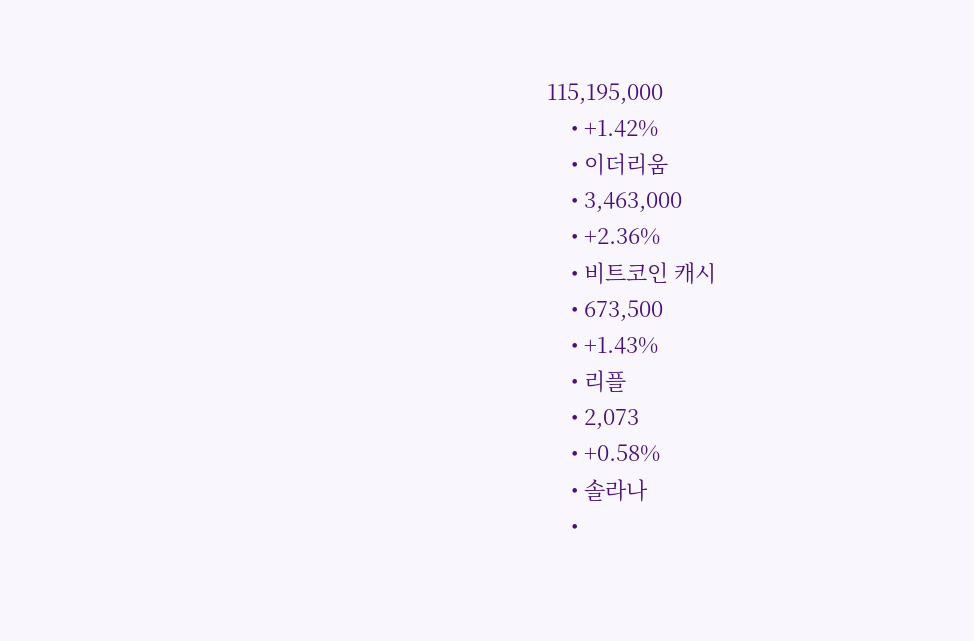115,195,000
    • +1.42%
    • 이더리움
    • 3,463,000
    • +2.36%
    • 비트코인 캐시
    • 673,500
    • +1.43%
    • 리플
    • 2,073
    • +0.58%
    • 솔라나
    •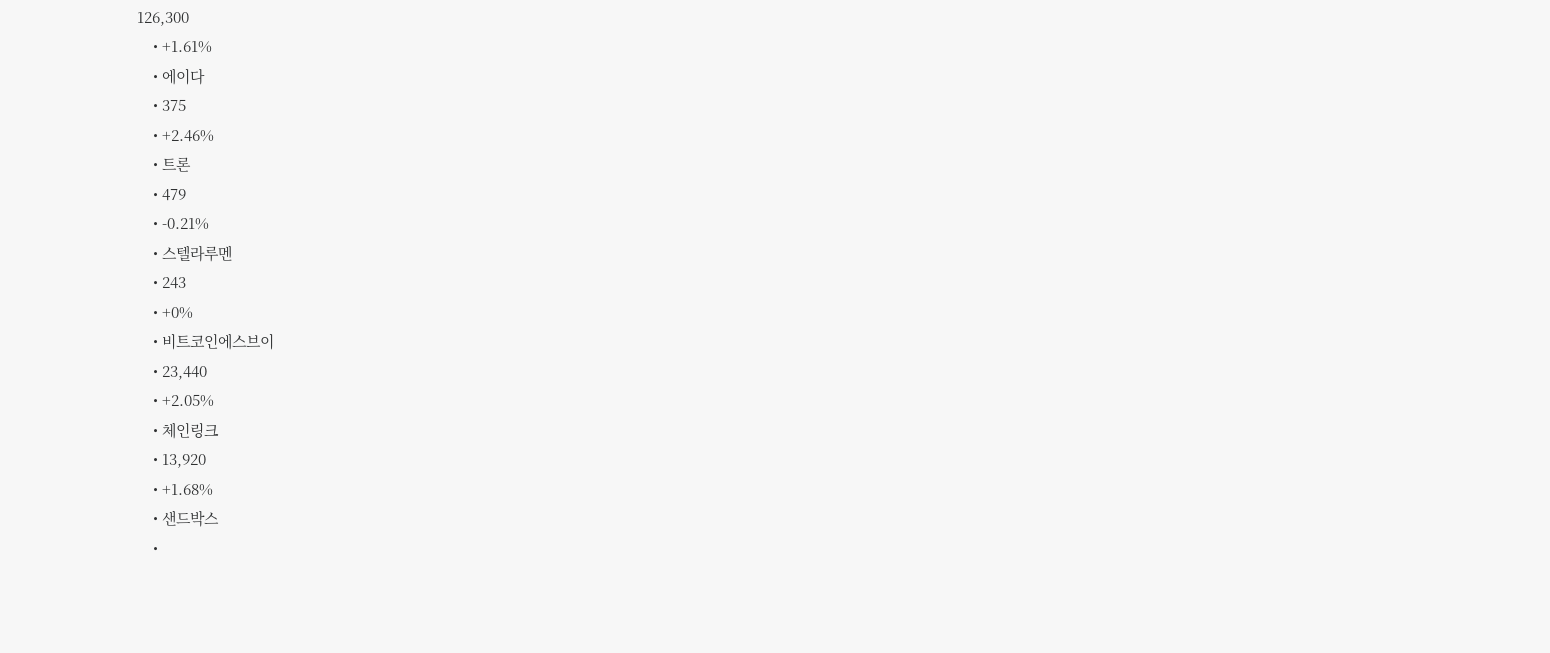126,300
    • +1.61%
    • 에이다
    • 375
    • +2.46%
    • 트론
    • 479
    • -0.21%
    • 스텔라루멘
    • 243
    • +0%
    • 비트코인에스브이
    • 23,440
    • +2.05%
    • 체인링크
    • 13,920
    • +1.68%
    • 샌드박스
    •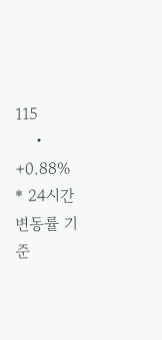115
    • +0.88%
* 24시간 변동률 기준